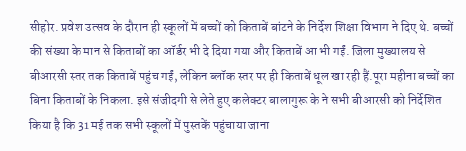सीहोर. प्रवेश उत्सव के दौरान ही स्कूलों में बच्चों को किताबें बांटने के निर्देश शिक्षा विभाग ने दिए थे. बच्चों की संख्या के मान से किताबों का ऑर्डर भी दे दिया गया और किताबें आ भी गईं. जिला मुख्यालय से बीआरसी स्तर तक किताबें पहुंच गईं, लेकिन ब्लॉक स्तर पर ही किताबें धूल खा रही हैं.पूरा महीना बच्चों का बिना किताबों के निकला. इसे संजीदगी से लेते हुए कलेक्टर बालागुरू के ने सभी बीआरसी को निर्देशित किया है कि 31 मई तक सभी स्कूलों में पुस्तकें पहुंचाया जाना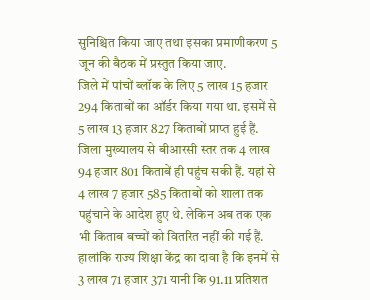सुनिश्चित किया जाए तथा इसका प्रमाणीकरण 5 जून की बैठक में प्रस्तुत किया जाए.
जिले में पांचों ब्लॉक के लिए 5 लाख 15 हजार 294 किताबों का ऑर्डर किया गया था. इसमें से 5 लाख 13 हजार 827 किताबों प्राप्त हुई हैं. जिला मुख्यालय से बीआरसी स्तर तक 4 लाख 94 हजार 801 किताबें ही पहुंच सकी हैं. यहां से 4 लाख 7 हजार 585 किताबों को शाला तक पहुंचाने के आदेश हुए थे. लेकिन अब तक एक भी किताब बच्चों को वितरित नहीं की गई हैं. हालांकि राज्य शिक्षा केंद्र का दावा है कि इनमें से 3 लाख 71 हजार 371 यानी कि 91.11 प्रतिशत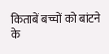किताबें बच्चों को बांटने के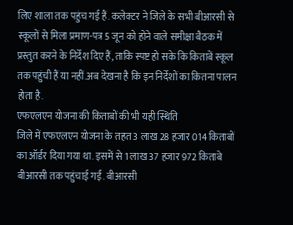लिए शाला तक पहुंच गई हैं. कलेक्टर ने जिले के सभी बीआरसी से स्कूलों से मिला प्रमाण-पत्र 5 जून को होने वाले समीक्षा बैठक में प्रस्तुत करने के निर्देश दिए हैं, ताकि स्पष्ट हो सके कि किताबें स्कूल तक पहुंची हैं या नहीं.अब देखना है कि इन निर्देशों का कितना पालन होता है.
एफएलएन योजना की किताबों की भी यही स्थिति
जिले में एफएलएन योजना के तहत 3 लाख 28 हजार 014 किताबों का ऑर्डर दिया गया था. इसमें से 1 लाख 37 हजार 972 किताबे बीआरसी तक पहुंचाई गईं. बीआरसी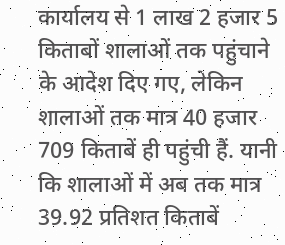कार्यालय से 1 लाख 2 हजार 5 किताबों शालाओं तक पहुंचाने के आदेश दिए गए, लेकिन शालाओं तक मात्र 40 हजार 709 किताबें ही पहुंची हैं. यानी कि शालाओं में अब तक मात्र 39.92 प्रतिशत किताबें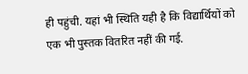ही पहुंची. यहां भी स्थिति यही है कि विद्यार्थियों को एक भी पुस्तक वितरित नहीं की गई.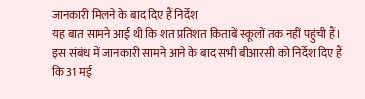जानकारी मिलने के बाद दिए हैं निर्देश
यह बात सामने आई थी कि शत प्रतिशत किताबें स्कूलों तक नहीं पहुंची हैं। इस संबंध में जानकारी सामने आने के बाद सभी बीआरसी को निर्देश दिए हैं कि 31 मई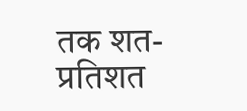तक शत-प्रतिशत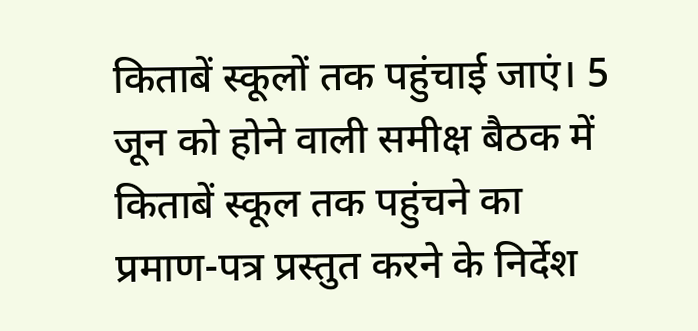किताबें स्कूलों तक पहुंचाई जाएं। 5 जून को होने वाली समीक्ष बैठक में किताबें स्कूल तक पहुंचने का प्रमाण-पत्र प्रस्तुत करने के निर्देश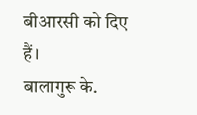बीआरसी को दिए हैं।
बालागुरू के.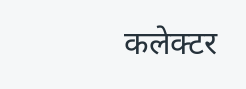कलेक्टर